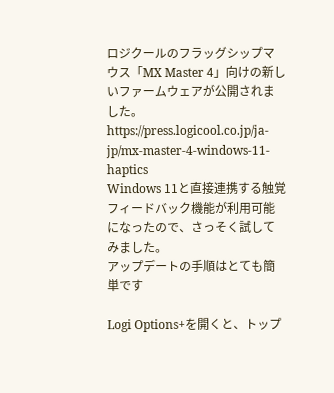ロジクールのフラッグシップマウス「MX Master 4」向けの新しいファームウェアが公開されました。
https://press.logicool.co.jp/ja-jp/mx-master-4-windows-11-haptics
Windows 11と直接連携する触覚フィードバック機能が利用可能になったので、さっそく試してみました。
アップデートの手順はとても簡単です

Logi Options+を開くと、トップ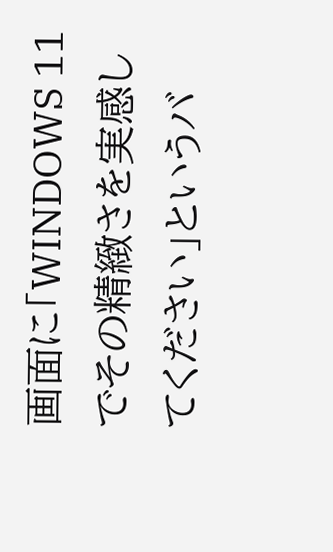画面に「WINDOWS 11でその精緻さを実感してください」というバ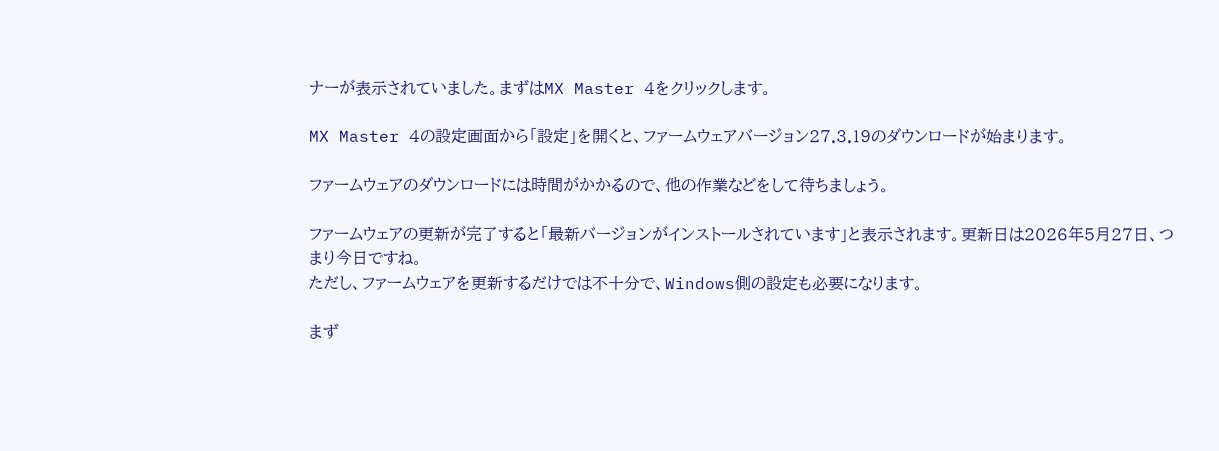ナーが表示されていました。まずはMX Master 4をクリックします。

MX Master 4の設定画面から「設定」を開くと、ファームウェアバージョン27.3.19のダウンロードが始まります。

ファームウェアのダウンロードには時間がかかるので、他の作業などをして待ちましょう。

ファームウェアの更新が完了すると「最新バージョンがインストールされています」と表示されます。更新日は2026年5月27日、つまり今日ですね。
ただし、ファームウェアを更新するだけでは不十分で、Windows側の設定も必要になります。

まず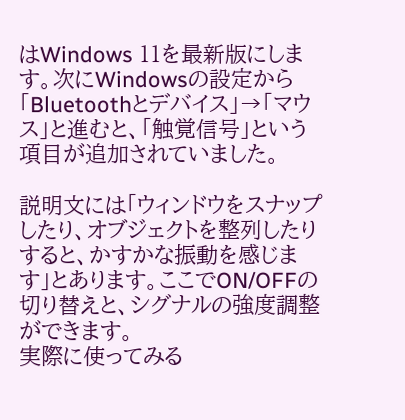はWindows 11を最新版にします。次にWindowsの設定から「Bluetoothとデバイス」→「マウス」と進むと、「触覚信号」という項目が追加されていました。

説明文には「ウィンドウをスナップしたり、オブジェクトを整列したりすると、かすかな振動を感じます」とあります。ここでON/OFFの切り替えと、シグナルの強度調整ができます。
実際に使ってみる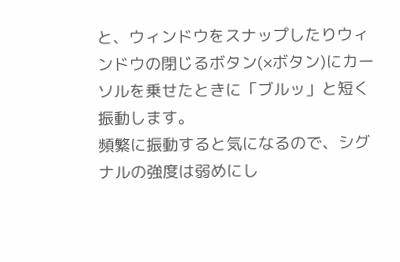と、ウィンドウをスナップしたりウィンドウの閉じるボタン(×ボタン)にカーソルを乗せたときに「ブルッ」と短く振動します。
頻繁に振動すると気になるので、シグナルの強度は弱めにし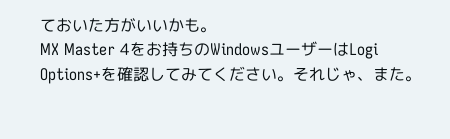ておいた方がいいかも。
MX Master 4をお持ちのWindowsユーザーはLogi Options+を確認してみてください。それじゃ、また。